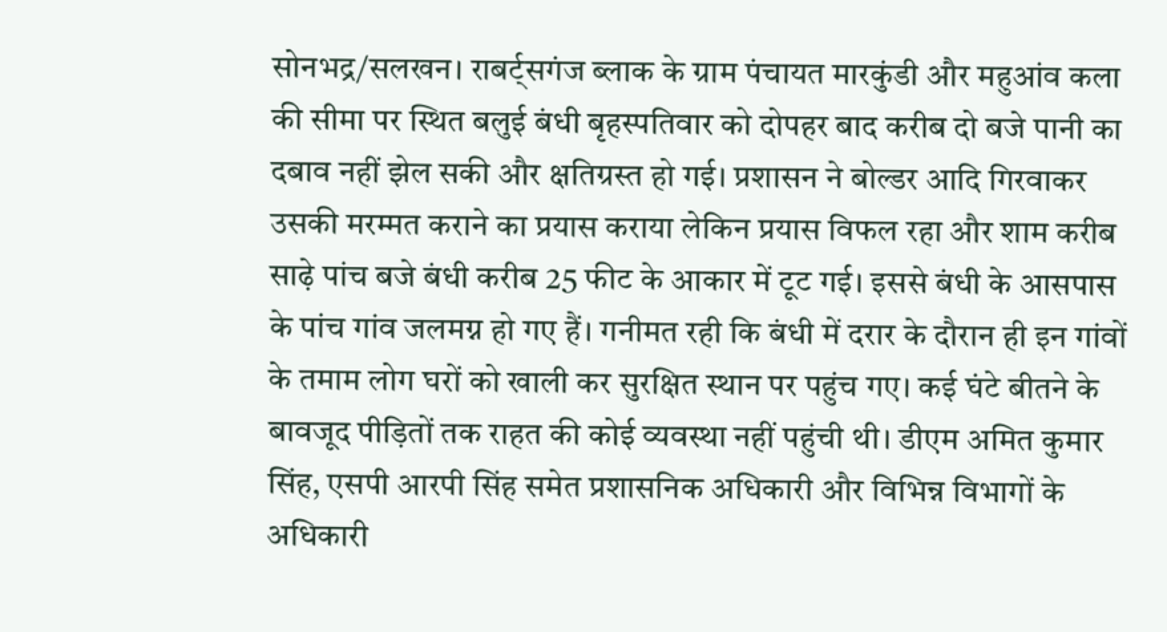सोनभद्र/सलखन। राबर्ट्सगंज ब्लाक के ग्राम पंचायत मारकुंडी और महुआंव कला की सीमा पर स्थित बलुई बंधी बृहस्पतिवार को दोपहर बाद करीब दो बजे पानी का दबाव नहीं झेल सकी और क्षतिग्रस्त हो गई। प्रशासन ने बोल्डर आदि गिरवाकर उसकी मरम्मत कराने का प्रयास कराया लेकिन प्रयास विफल रहा और शाम करीब साढ़े पांच बजे बंधी करीब 25 फीट के आकार में टूट गई। इससे बंधी के आसपास के पांच गांव जलमग्न हो गए हैं। गनीमत रही कि बंधी में दरार के दौरान ही इन गांवों के तमाम लोग घरों को खाली कर सुरक्षित स्थान पर पहुंच गए। कई घंटे बीतने के बावजूद पीड़ितों तक राहत की कोई व्यवस्था नहीं पहुंची थी। डीएम अमित कुमार सिंह, एसपी आरपी सिंह समेत प्रशासनिक अधिकारी और विभिन्न विभागों के अधिकारी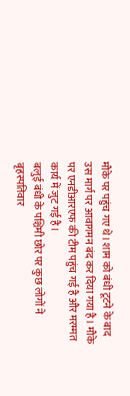मौके पर पहुंच गए थे। शाम को बंधी टूटने के बाद उस मार्ग पर आवागमन बंद कर दिया गया है। मौके पर एनडीआरएफ की टीम पहुंच गई है और मरम्मत कार्य में जुट गई है।
बलुई बंधी के पश्चिमी छोर पर कुछ लोगों ने बृहस्पतिवार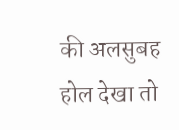की अलसुबह होल देखा तो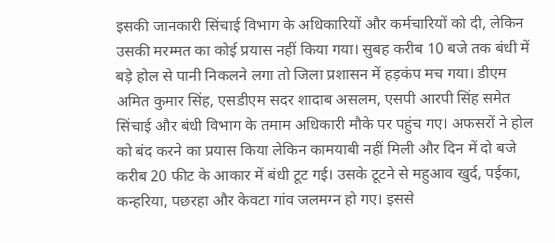इसकी जानकारी सिंचाई विभाग के अधिकारियों और कर्मचारियों को दी, लेकिन उसकी मरम्मत का कोई प्रयास नहीं किया गया। सुबह करीब 10 बजे तक बंधी में बड़े होल से पानी निकलने लगा तो जिला प्रशासन में हड़कंप मच गया। डीएम अमित कुमार सिंह, एसडीएम सदर शादाब असलम, एसपी आरपी सिंह समेत सिंचाई और बंधी विभाग के तमाम अधिकारी मौके पर पहुंच गए। अफसरों ने होल को बंद करने का प्रयास किया लेकिन कामयाबी नहीं मिली और दिन में दो बजे करीब 20 फीट के आकार में बंधी टूट गई। उसके टूटने से महुआव खुर्द, पईका, कन्हरिया, पछरहा और केवटा गांव जलमग्न हो गए। इससे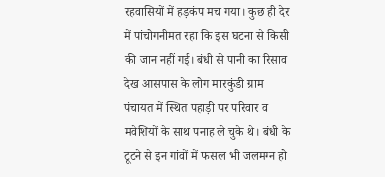रहवासियों में हड़कंप मच गया। कुछ ही देर में पांचोगनीमत रहा कि इस घटना से किसी की जान नहीं गई। बंधी से पानी का रिसाव देख आसपास के लोग मारकुंडी ग्राम पंचायत में स्थित पहाड़ी पर परिवार व मवेशियों के साथ पनाह ले चुके थे। बंधी के टूटने से इन गांवों में फसल भी जलमग्न हो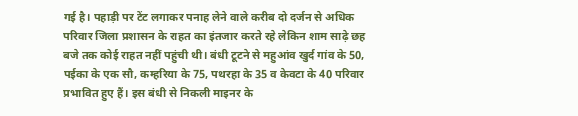गई है। पहाड़ी पर टेंट लगाकर पनाह लेने वाले करीब दो दर्जन से अधिक परिवार जिला प्रशासन के राहत का इंतजार करते रहे लेकिन शाम साढ़े छह बजे तक कोई राहत नहीं पहुंची थी। बंधी टूटने से महुआंव खुर्द गांव के 50, पईका के एक सौ, कम्हरिया के 75, पथरहा के 35 व केवटा के 40 परिवार प्रभावित हुए हैं। इस बंधी से निकली माइनर के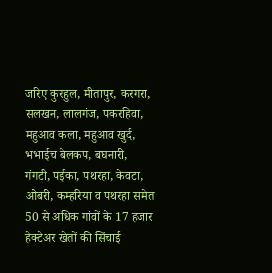जरिए कुरहुल, मीतापुर, करगरा, सलखन, लालगंज, पकरहिवा, महुआव कला, महुआव खुर्द, भभाईच बेलकप, बघनारी, गंगटी, पईका, पथरहा, केवटा, ओबरी, कम्हरिया व पथरहा समेत 50 से अधिक गांवों के 17 हजार हेक्टेअर खेतों की सिंचाई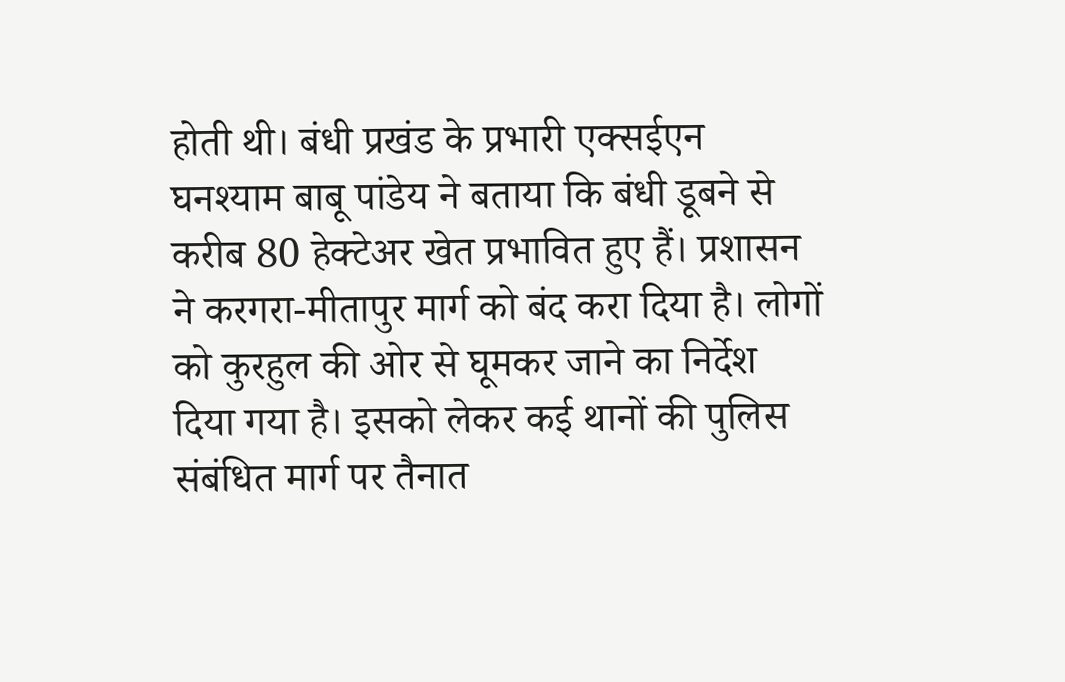होती थी। बंधी प्रखंड के प्रभारी एक्सईएन घनश्याम बाबू पांडेय ने बताया कि बंधी डूबने से करीब 80 हेक्टेअर खेत प्रभावित हुए हैं। प्रशासन ने करगरा-मीतापुर मार्ग को बंद करा दिया है। लोगों को कुरहुल की ओर से घूमकर जाने का निर्देश दिया गया है। इसको लेकर कई थानों की पुलिस संबंधित मार्ग पर तैनात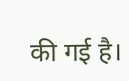की गई है।